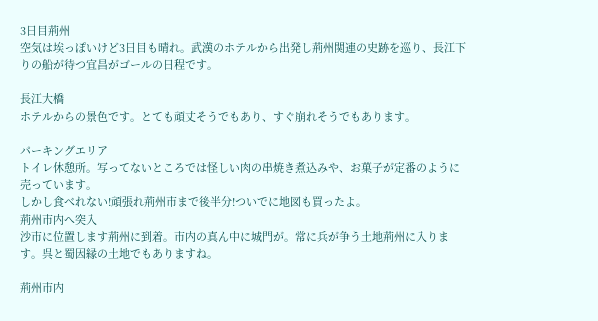3日目荊州
空気は埃っぽいけど3日目も晴れ。武漢のホテルから出発し荊州関連の史跡を巡り、長江下りの船が待つ宜昌がゴールの日程です。

長江大橋
ホテルからの景色です。とても頑丈そうでもあり、すぐ崩れそうでもあります。

パーキングエリア
トイレ休憩所。写ってないところでは怪しい肉の串焼き煮込みや、お菓子が定番のように売っています。
しかし食べれない!頑張れ荊州市まで後半分!ついでに地図も買ったよ。
荊州市内へ突入
沙市に位置します荊州に到着。市内の真ん中に城門が。常に兵が争う土地荊州に入ります。呉と蜀因縁の土地でもありますね。

荊州市内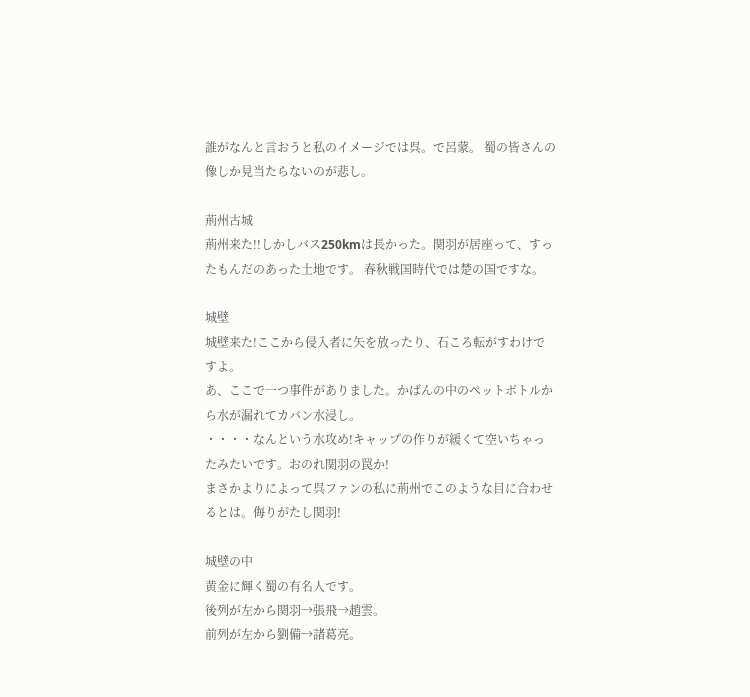誰がなんと言おうと私のイメージでは呉。で呂蒙。 蜀の皆さんの像しか見当たらないのが悲し。

荊州古城
荊州来た!!しかしバス250kmは長かった。関羽が居座って、すったもんだのあった土地です。 春秋戦国時代では楚の国ですな。

城壁
城壁来た!ここから侵入者に矢を放ったり、石ころ転がすわけですよ。
あ、ここで一つ事件がありました。かばんの中のペットボトルから水が漏れてカバン水浸し。
・・・・なんという水攻め!キャップの作りが緩くて空いちゃったみたいです。おのれ関羽の罠か!
まさかよりによって呉ファンの私に荊州でこのような目に合わせるとは。侮りがたし関羽!

城壁の中
黄金に輝く蜀の有名人です。
後列が左から関羽→張飛→趙雲。
前列が左から劉備→諸葛亮。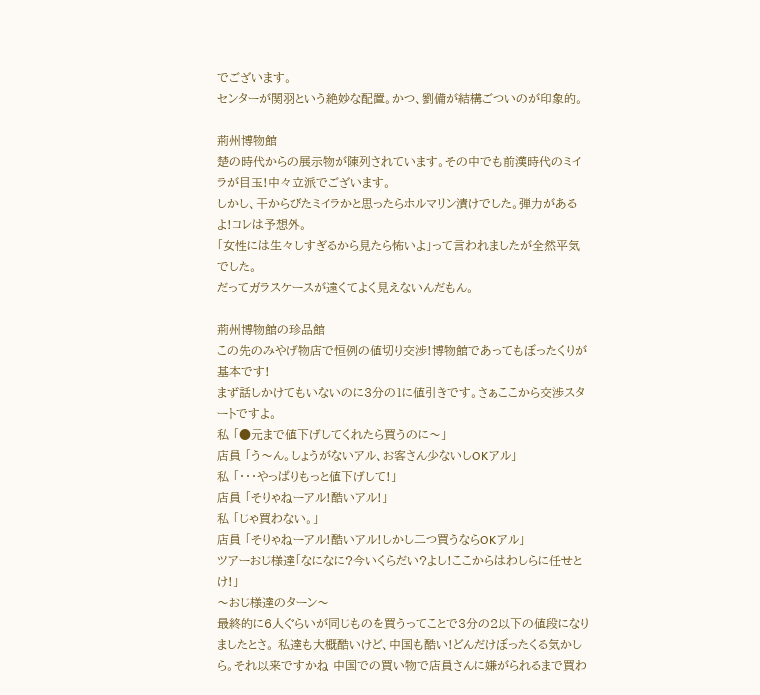でございます。
センターが関羽という絶妙な配置。かつ、劉備が結構ごついのが印象的。

荊州博物館
楚の時代からの展示物が陳列されています。その中でも前漢時代のミイラが目玉!中々立派でございます。
しかし、干からびたミイラかと思ったらホルマリン漬けでした。弾力があるよ!コレは予想外。
「女性には生々しすぎるから見たら怖いよ」って言われましたが全然平気でした。
だってガラスケースが遠くてよく見えないんだもん。

荊州博物館の珍品館
この先のみやげ物店で恒例の値切り交渉!博物館であってもぼったくりが基本です!
まず話しかけてもいないのに3分の1に値引きです。さぁここから交渉スタートですよ。
私 「●元まで値下げしてくれたら買うのに〜」
店員 「う〜ん。しょうがないアル、お客さん少ないしOKアル」
私 「・・・やっぱりもっと値下げして!」
店員 「そりゃねーアル!酷いアル!」
私 「じゃ買わない。」
店員 「そりゃねーアル!酷いアル!しかし二つ買うならOKアル」
ツアーおじ様達「なになに?今いくらだい?よし!ここからはわしらに任せとけ!」
〜おじ様達のターン〜
最終的に6人ぐらいが同じものを買うってことで3分の2以下の値段になりましたとさ。 私達も大概酷いけど、中国も酷い!どんだけぼったくる気かしら。それ以来ですかね 中国での買い物で店員さんに嫌がられるまで買わ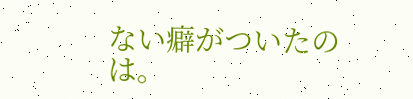ない癖がついたのは。